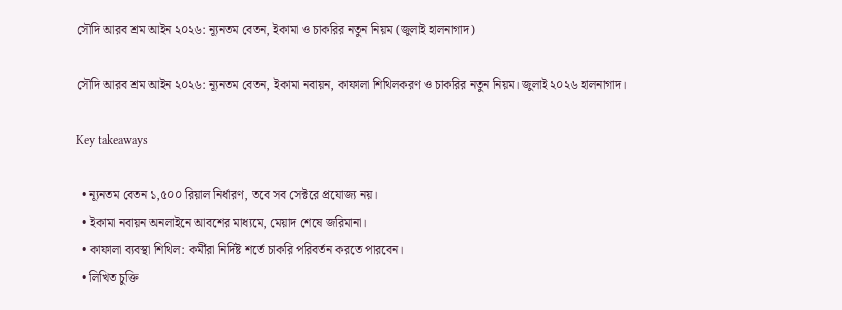সৌদি আরব শ্রম আইন ২০২৬: ন্যূনতম বেতন, ইকামা ও চাকরির নতুন নিয়ম (জুলাই হালনাগাদ)

সৌদি আরব শ্রম আইন ২০২৬: ন্যূনতম বেতন, ইকামা নবায়ন, কাফালা শিথিলকরণ ও চাকরির নতুন নিয়ম। জুলাই ২০২৬ হালনাগাদ।

Key takeaways

  • ন্যূনতম বেতন ১,৫০০ রিয়াল নির্ধারণ, তবে সব সেক্টরে প্রযোজ্য নয়।
  • ইকামা নবায়ন অনলাইনে আবশের মাধ্যমে, মেয়াদ শেষে জরিমানা।
  • কাফালা ব্যবস্থা শিথিল: কর্মীরা নির্দিষ্ট শর্তে চাকরি পরিবর্তন করতে পারবেন।
  • লিখিত চুক্তি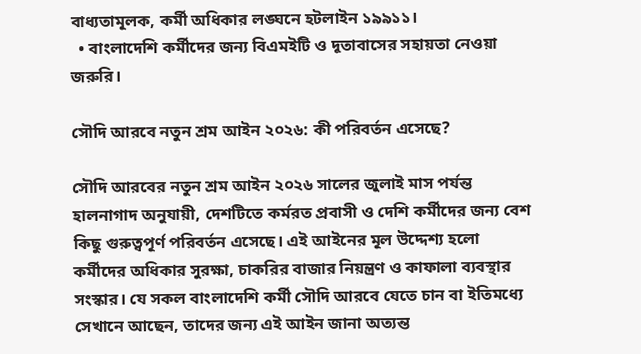বাধ্যতামূলক, কর্মী অধিকার লঙ্ঘনে হটলাইন ১৯৯১১।
  • বাংলাদেশি কর্মীদের জন্য বিএমইটি ও দূতাবাসের সহায়তা নেওয়া জরুরি।

সৌদি আরবে নতুন শ্রম আইন ২০২৬: কী পরিবর্তন এসেছে?

সৌদি আরবের নতুন শ্রম আইন ২০২৬ সালের জুলাই মাস পর্যন্ত হালনাগাদ অনুযায়ী, দেশটিতে কর্মরত প্রবাসী ও দেশি কর্মীদের জন্য বেশ কিছু গুরুত্বপূর্ণ পরিবর্তন এসেছে। এই আইনের মূল উদ্দেশ্য হলো কর্মীদের অধিকার সুরক্ষা, চাকরির বাজার নিয়ন্ত্রণ ও কাফালা ব্যবস্থার সংস্কার। যে সকল বাংলাদেশি কর্মী সৌদি আরবে যেতে চান বা ইতিমধ্যে সেখানে আছেন, তাদের জন্য এই আইন জানা অত্যন্ত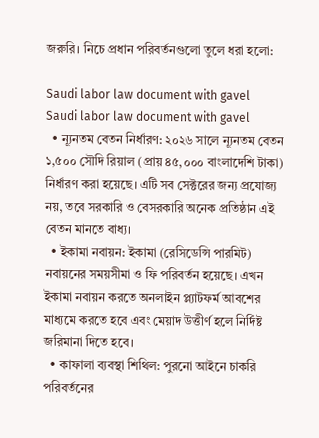জরুরি। নিচে প্রধান পরিবর্তনগুলো তুলে ধরা হলো:

Saudi labor law document with gavel
Saudi labor law document with gavel
  • ন্যূনতম বেতন নির্ধারণ: ২০২৬ সালে ন্যূনতম বেতন ১,৫০০ সৌদি রিয়াল (প্রায় ৪৫,০০০ বাংলাদেশি টাকা) নির্ধারণ করা হয়েছে। এটি সব সেক্টরের জন্য প্রযোজ্য নয়, তবে সরকারি ও বেসরকারি অনেক প্রতিষ্ঠান এই বেতন মানতে বাধ্য।
  • ইকামা নবায়ন: ইকামা (রেসিডেন্সি পারমিট) নবায়নের সময়সীমা ও ফি পরিবর্তন হয়েছে। এখন ইকামা নবায়ন করতে অনলাইন প্ল্যাটফর্ম আবশের মাধ্যমে করতে হবে এবং মেয়াদ উত্তীর্ণ হলে নির্দিষ্ট জরিমানা দিতে হবে।
  • কাফালা ব্যবস্থা শিথিল: পুরনো আইনে চাকরি পরিবর্তনের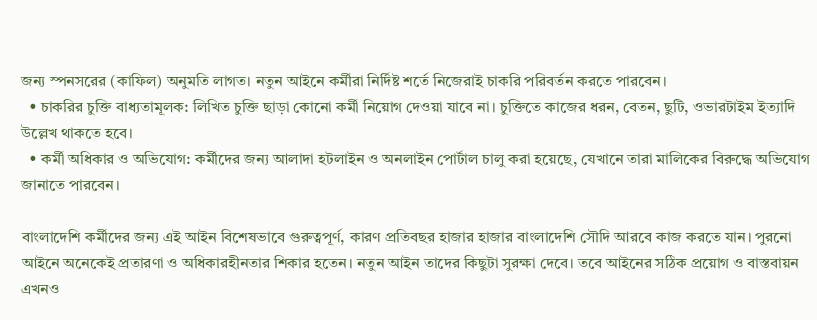জন্য স্পনসরের (কাফিল) অনুমতি লাগত। নতুন আইনে কর্মীরা নির্দিষ্ট শর্তে নিজেরাই চাকরি পরিবর্তন করতে পারবেন।
  • চাকরির চুক্তি বাধ্যতামূলক: লিখিত চুক্তি ছাড়া কোনো কর্মী নিয়োগ দেওয়া যাবে না। চুক্তিতে কাজের ধরন, বেতন, ছুটি, ওভারটাইম ইত্যাদি উল্লেখ থাকতে হবে।
  • কর্মী অধিকার ও অভিযোগ: কর্মীদের জন্য আলাদা হটলাইন ও অনলাইন পোর্টাল চালু করা হয়েছে, যেখানে তারা মালিকের বিরুদ্ধে অভিযোগ জানাতে পারবেন।

বাংলাদেশি কর্মীদের জন্য এই আইন বিশেষভাবে গুরুত্বপূর্ণ, কারণ প্রতিবছর হাজার হাজার বাংলাদেশি সৌদি আরবে কাজ করতে যান। পুরনো আইনে অনেকেই প্রতারণা ও অধিকারহীনতার শিকার হতেন। নতুন আইন তাদের কিছুটা সুরক্ষা দেবে। তবে আইনের সঠিক প্রয়োগ ও বাস্তবায়ন এখনও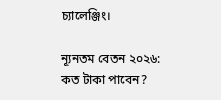চ্যালেঞ্জিং।

ন্যূনতম বেতন ২০২৬: কত টাকা পাবেন?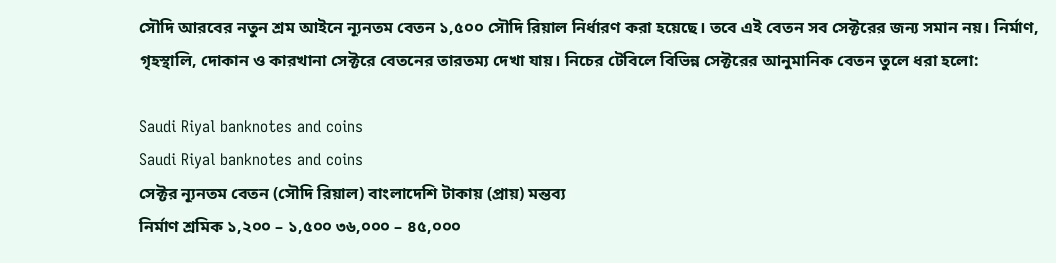সৌদি আরবের নতুন শ্রম আইনে ন্যূনতম বেতন ১,৫০০ সৌদি রিয়াল নির্ধারণ করা হয়েছে। তবে এই বেতন সব সেক্টরের জন্য সমান নয়। নির্মাণ, গৃহস্থালি, দোকান ও কারখানা সেক্টরে বেতনের তারতম্য দেখা যায়। নিচের টেবিলে বিভিন্ন সেক্টরের আনুমানিক বেতন তুলে ধরা হলো:

Saudi Riyal banknotes and coins
Saudi Riyal banknotes and coins
সেক্টর ন্যূনতম বেতন (সৌদি রিয়াল) বাংলাদেশি টাকায় (প্রায়) মন্তব্য
নির্মাণ শ্রমিক ১,২০০ – ১,৫০০ ৩৬,০০০ – ৪৫,০০০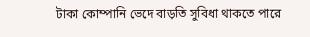টাকা কোম্পানি ভেদে বাড়তি সুবিধা থাকতে পারে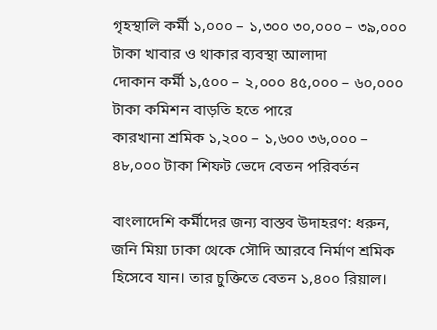গৃহস্থালি কর্মী ১,০০০ – ১,৩০০ ৩০,০০০ – ৩৯,০০০ টাকা খাবার ও থাকার ব্যবস্থা আলাদা
দোকান কর্মী ১,৫০০ – ২,০০০ ৪৫,০০০ – ৬০,০০০ টাকা কমিশন বাড়তি হতে পারে
কারখানা শ্রমিক ১,২০০ – ১,৬০০ ৩৬,০০০ – ৪৮,০০০ টাকা শিফট ভেদে বেতন পরিবর্তন

বাংলাদেশি কর্মীদের জন্য বাস্তব উদাহরণ: ধরুন, জনি মিয়া ঢাকা থেকে সৌদি আরবে নির্মাণ শ্রমিক হিসেবে যান। তার চুক্তিতে বেতন ১,৪০০ রিয়াল।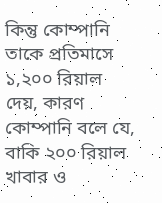কিন্তু কোম্পানি তাকে প্রতিমাসে ১,২০০ রিয়াল দেয়, কারণ কোম্পানি বলে যে, বাকি ২০০ রিয়াল খাবার ও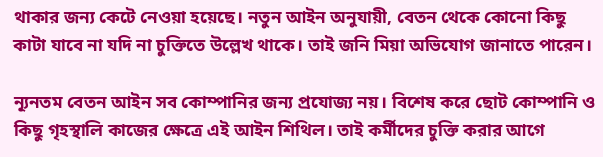থাকার জন্য কেটে নেওয়া হয়েছে। নতুন আইন অনুযায়ী, বেতন থেকে কোনো কিছু কাটা যাবে না যদি না চুক্তিতে উল্লেখ থাকে। তাই জনি মিয়া অভিযোগ জানাতে পারেন।

ন্যূনতম বেতন আইন সব কোম্পানির জন্য প্রযোজ্য নয়। বিশেষ করে ছোট কোম্পানি ও কিছু গৃহস্থালি কাজের ক্ষেত্রে এই আইন শিথিল। তাই কর্মীদের চুক্তি করার আগে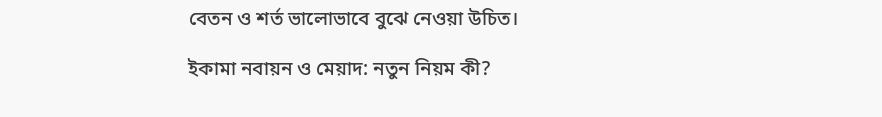বেতন ও শর্ত ভালোভাবে বুঝে নেওয়া উচিত।

ইকামা নবায়ন ও মেয়াদ: নতুন নিয়ম কী?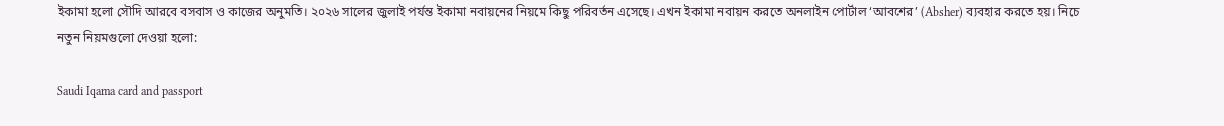ইকামা হলো সৌদি আরবে বসবাস ও কাজের অনুমতি। ২০২৬ সালের জুলাই পর্যন্ত ইকামা নবায়নের নিয়মে কিছু পরিবর্তন এসেছে। এখন ইকামা নবায়ন করতে অনলাইন পোর্টাল ‘আবশের’ (Absher) ব্যবহার করতে হয়। নিচে নতুন নিয়মগুলো দেওয়া হলো:

Saudi Iqama card and passport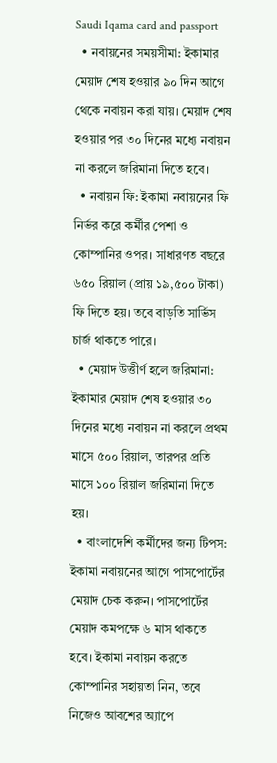Saudi Iqama card and passport
  • নবায়নের সময়সীমা: ইকামার মেয়াদ শেষ হওয়ার ৯০ দিন আগে থেকে নবায়ন করা যায়। মেয়াদ শেষ হওয়ার পর ৩০ দিনের মধ্যে নবায়ন না করলে জরিমানা দিতে হবে।
  • নবায়ন ফি: ইকামা নবায়নের ফি নির্ভর করে কর্মীর পেশা ও কোম্পানির ওপর। সাধারণত বছরে ৬৫০ রিয়াল (প্রায় ১৯,৫০০ টাকা) ফি দিতে হয়। তবে বাড়তি সার্ভিস চার্জ থাকতে পারে।
  • মেয়াদ উত্তীর্ণ হলে জরিমানা: ইকামার মেয়াদ শেষ হওয়ার ৩০ দিনের মধ্যে নবায়ন না করলে প্রথম মাসে ৫০০ রিয়াল, তারপর প্রতি মাসে ১০০ রিয়াল জরিমানা দিতে হয়।
  • বাংলাদেশি কর্মীদের জন্য টিপস: ইকামা নবায়নের আগে পাসপোর্টের মেয়াদ চেক করুন। পাসপোর্টের মেয়াদ কমপক্ষে ৬ মাস থাকতে হবে। ইকামা নবায়ন করতে কোম্পানির সহায়তা নিন, তবে নিজেও আবশের অ্যাপে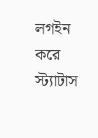লগইন করে স্ট্যাটাস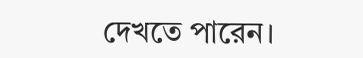দেখতে পারেন।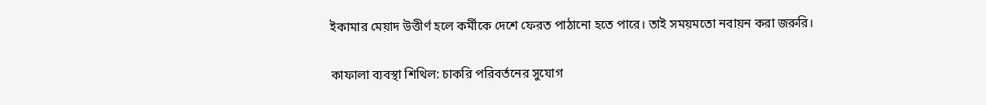ইকামার মেয়াদ উত্তীর্ণ হলে কর্মীকে দেশে ফেরত পাঠানো হতে পারে। তাই সময়মতো নবায়ন করা জরুরি।

কাফালা ব্যবস্থা শিথিল: চাকরি পরিবর্তনের সুযোগ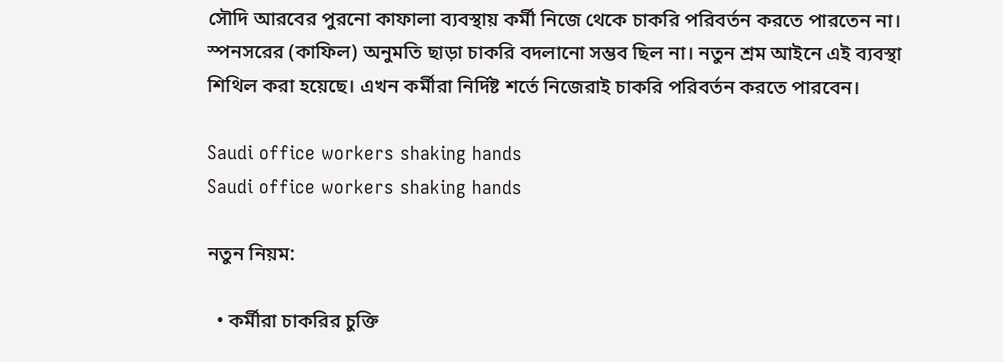সৌদি আরবের পুরনো কাফালা ব্যবস্থায় কর্মী নিজে থেকে চাকরি পরিবর্তন করতে পারতেন না। স্পনসরের (কাফিল) অনুমতি ছাড়া চাকরি বদলানো সম্ভব ছিল না। নতুন শ্রম আইনে এই ব্যবস্থা শিথিল করা হয়েছে। এখন কর্মীরা নির্দিষ্ট শর্তে নিজেরাই চাকরি পরিবর্তন করতে পারবেন।

Saudi office workers shaking hands
Saudi office workers shaking hands

নতুন নিয়ম:

  • কর্মীরা চাকরির চুক্তি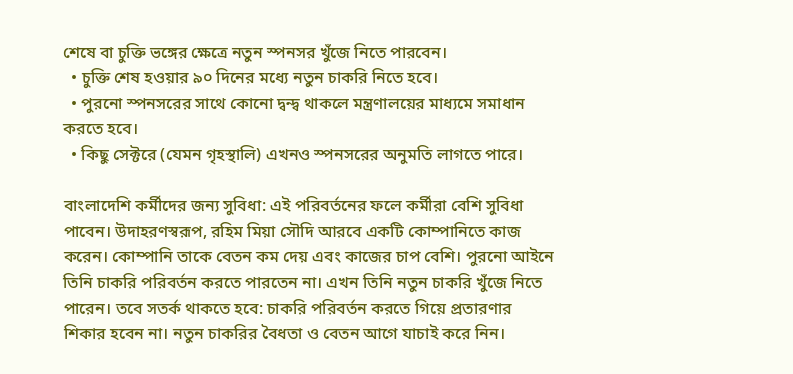শেষে বা চুক্তি ভঙ্গের ক্ষেত্রে নতুন স্পনসর খুঁজে নিতে পারবেন।
  • চুক্তি শেষ হওয়ার ৯০ দিনের মধ্যে নতুন চাকরি নিতে হবে।
  • পুরনো স্পনসরের সাথে কোনো দ্বন্দ্ব থাকলে মন্ত্রণালয়ের মাধ্যমে সমাধান করতে হবে।
  • কিছু সেক্টরে (যেমন গৃহস্থালি) এখনও স্পনসরের অনুমতি লাগতে পারে।

বাংলাদেশি কর্মীদের জন্য সুবিধা: এই পরিবর্তনের ফলে কর্মীরা বেশি সুবিধা পাবেন। উদাহরণস্বরূপ, রহিম মিয়া সৌদি আরবে একটি কোম্পানিতে কাজ করেন। কোম্পানি তাকে বেতন কম দেয় এবং কাজের চাপ বেশি। পুরনো আইনে তিনি চাকরি পরিবর্তন করতে পারতেন না। এখন তিনি নতুন চাকরি খুঁজে নিতে পারেন। তবে সতর্ক থাকতে হবে: চাকরি পরিবর্তন করতে গিয়ে প্রতারণার শিকার হবেন না। নতুন চাকরির বৈধতা ও বেতন আগে যাচাই করে নিন।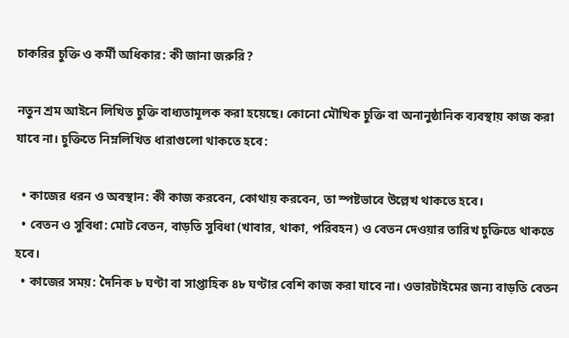চাকরির চুক্তি ও কর্মী অধিকার: কী জানা জরুরি?

নতুন শ্রম আইনে লিখিত চুক্তি বাধ্যতামূলক করা হয়েছে। কোনো মৌখিক চুক্তি বা অনানুষ্ঠানিক ব্যবস্থায় কাজ করা যাবে না। চুক্তিতে নিম্নলিখিত ধারাগুলো থাকতে হবে:

  • কাজের ধরন ও অবস্থান: কী কাজ করবেন, কোথায় করবেন, তা স্পষ্টভাবে উল্লেখ থাকতে হবে।
  • বেতন ও সুবিধা: মোট বেতন, বাড়তি সুবিধা (খাবার, থাকা, পরিবহন) ও বেতন দেওয়ার তারিখ চুক্তিতে থাকতে হবে।
  • কাজের সময়: দৈনিক ৮ ঘণ্টা বা সাপ্তাহিক ৪৮ ঘণ্টার বেশি কাজ করা যাবে না। ওভারটাইমের জন্য বাড়তি বেতন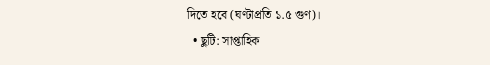দিতে হবে (ঘণ্টাপ্রতি ১.৫ গুণ)।
  • ছুটি: সাপ্তাহিক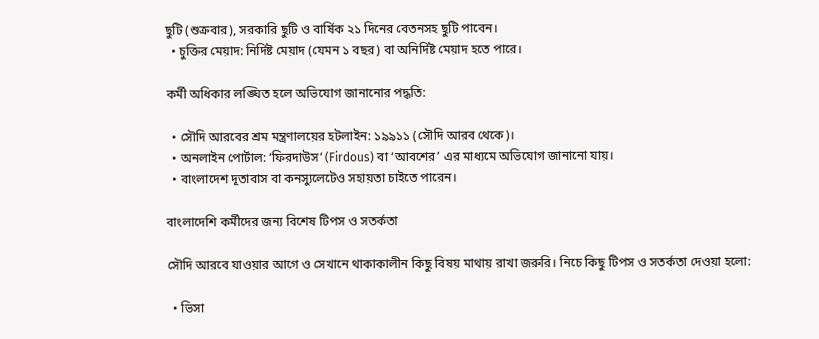ছুটি (শুক্রবার), সরকারি ছুটি ও বার্ষিক ২১ দিনের বেতনসহ ছুটি পাবেন।
  • চুক্তির মেয়াদ: নির্দিষ্ট মেয়াদ (যেমন ১ বছর) বা অনির্দিষ্ট মেয়াদ হতে পারে।

কর্মী অধিকার লঙ্ঘিত হলে অভিযোগ জানানোর পদ্ধতি:

  • সৌদি আরবের শ্রম মন্ত্রণালয়ের হটলাইন: ১৯৯১১ (সৌদি আরব থেকে)।
  • অনলাইন পোর্টাল: ‘ফিরদাউস’ (Firdous) বা ‘আবশের’ এর মাধ্যমে অভিযোগ জানানো যায়।
  • বাংলাদেশ দূতাবাস বা কনস্যুলেটেও সহায়তা চাইতে পারেন।

বাংলাদেশি কর্মীদের জন্য বিশেষ টিপস ও সতর্কতা

সৌদি আরবে যাওয়ার আগে ও সেখানে থাকাকালীন কিছু বিষয় মাথায় রাখা জরুরি। নিচে কিছু টিপস ও সতর্কতা দেওয়া হলো:

  • ভিসা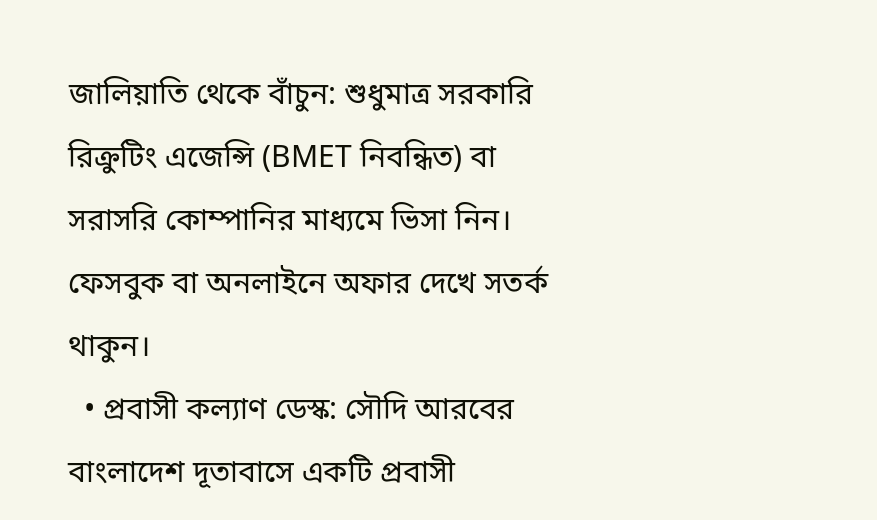জালিয়াতি থেকে বাঁচুন: শুধুমাত্র সরকারি রিক্রুটিং এজেন্সি (BMET নিবন্ধিত) বা সরাসরি কোম্পানির মাধ্যমে ভিসা নিন। ফেসবুক বা অনলাইনে অফার দেখে সতর্ক থাকুন।
  • প্রবাসী কল্যাণ ডেস্ক: সৌদি আরবের বাংলাদেশ দূতাবাসে একটি প্রবাসী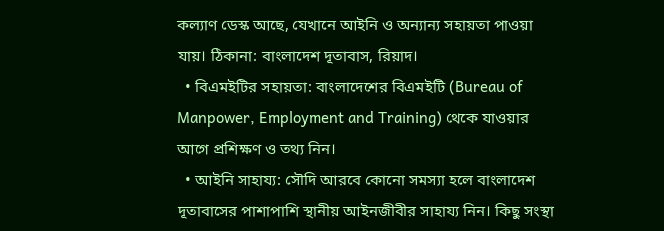কল্যাণ ডেস্ক আছে, যেখানে আইনি ও অন্যান্য সহায়তা পাওয়া যায়। ঠিকানা: বাংলাদেশ দূতাবাস, রিয়াদ।
  • বিএমইটির সহায়তা: বাংলাদেশের বিএমইটি (Bureau of Manpower, Employment and Training) থেকে যাওয়ার আগে প্রশিক্ষণ ও তথ্য নিন।
  • আইনি সাহায্য: সৌদি আরবে কোনো সমস্যা হলে বাংলাদেশ দূতাবাসের পাশাপাশি স্থানীয় আইনজীবীর সাহায্য নিন। কিছু সংস্থা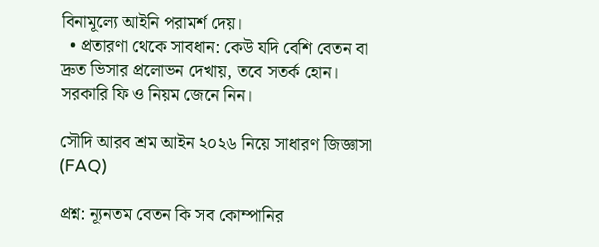বিনামূল্যে আইনি পরামর্শ দেয়।
  • প্রতারণা থেকে সাবধান: কেউ যদি বেশি বেতন বা দ্রুত ভিসার প্রলোভন দেখায়, তবে সতর্ক হোন। সরকারি ফি ও নিয়ম জেনে নিন।

সৌদি আরব শ্রম আইন ২০২৬ নিয়ে সাধারণ জিজ্ঞাসা (FAQ)

প্রশ্ন: ন্যূনতম বেতন কি সব কোম্পানির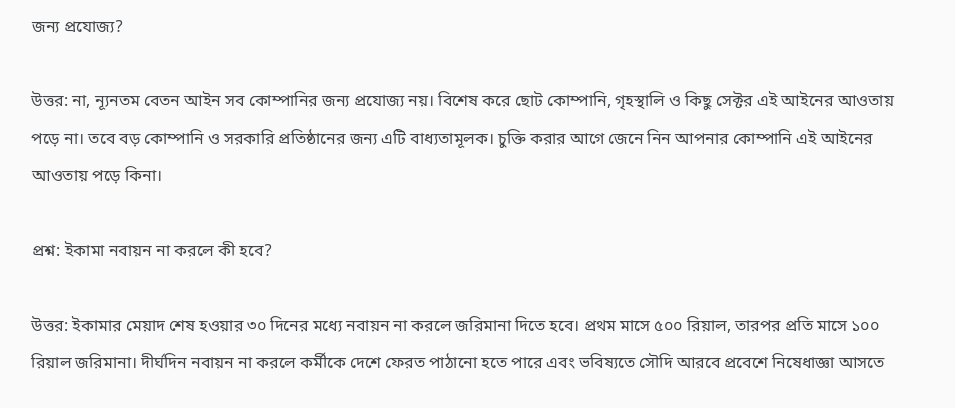জন্য প্রযোজ্য?

উত্তর: না, ন্যূনতম বেতন আইন সব কোম্পানির জন্য প্রযোজ্য নয়। বিশেষ করে ছোট কোম্পানি, গৃহস্থালি ও কিছু সেক্টর এই আইনের আওতায় পড়ে না। তবে বড় কোম্পানি ও সরকারি প্রতিষ্ঠানের জন্য এটি বাধ্যতামূলক। চুক্তি করার আগে জেনে নিন আপনার কোম্পানি এই আইনের আওতায় পড়ে কিনা।

প্রশ্ন: ইকামা নবায়ন না করলে কী হবে?

উত্তর: ইকামার মেয়াদ শেষ হওয়ার ৩০ দিনের মধ্যে নবায়ন না করলে জরিমানা দিতে হবে। প্রথম মাসে ৫০০ রিয়াল, তারপর প্রতি মাসে ১০০ রিয়াল জরিমানা। দীর্ঘদিন নবায়ন না করলে কর্মীকে দেশে ফেরত পাঠানো হতে পারে এবং ভবিষ্যতে সৌদি আরবে প্রবেশে নিষেধাজ্ঞা আসতে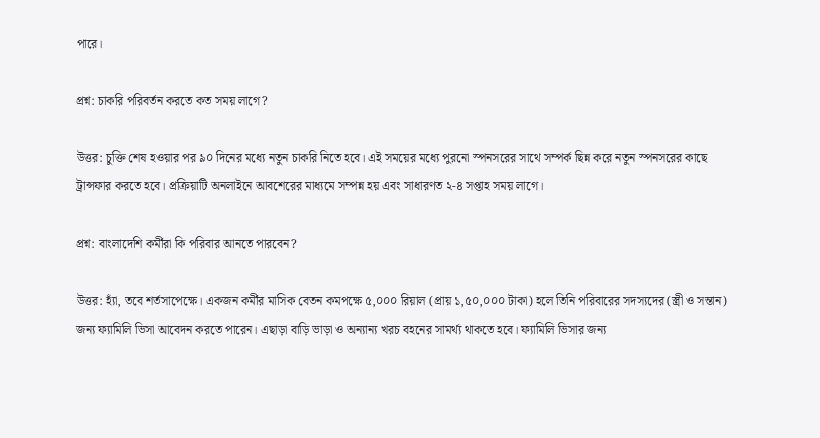পারে।

প্রশ্ন: চাকরি পরিবর্তন করতে কত সময় লাগে?

উত্তর: চুক্তি শেষ হওয়ার পর ৯০ দিনের মধ্যে নতুন চাকরি নিতে হবে। এই সময়ের মধ্যে পুরনো স্পনসরের সাথে সম্পর্ক ছিন্ন করে নতুন স্পনসরের কাছে ট্রান্সফার করতে হবে। প্রক্রিয়াটি অনলাইনে আবশেরের মাধ্যমে সম্পন্ন হয় এবং সাধারণত ২-৪ সপ্তাহ সময় লাগে।

প্রশ্ন: বাংলাদেশি কর্মীরা কি পরিবার আনতে পারবেন?

উত্তর: হ্যাঁ, তবে শর্তসাপেক্ষে। একজন কর্মীর মাসিক বেতন কমপক্ষে ৫,০০০ রিয়াল (প্রায় ১,৫০,০০০ টাকা) হলে তিনি পরিবারের সদস্যদের (স্ত্রী ও সন্তান) জন্য ফ্যামিলি ভিসা আবেদন করতে পারেন। এছাড়া বাড়ি ভাড়া ও অন্যান্য খরচ বহনের সামর্থ্য থাকতে হবে। ফ্যামিলি ভিসার জন্য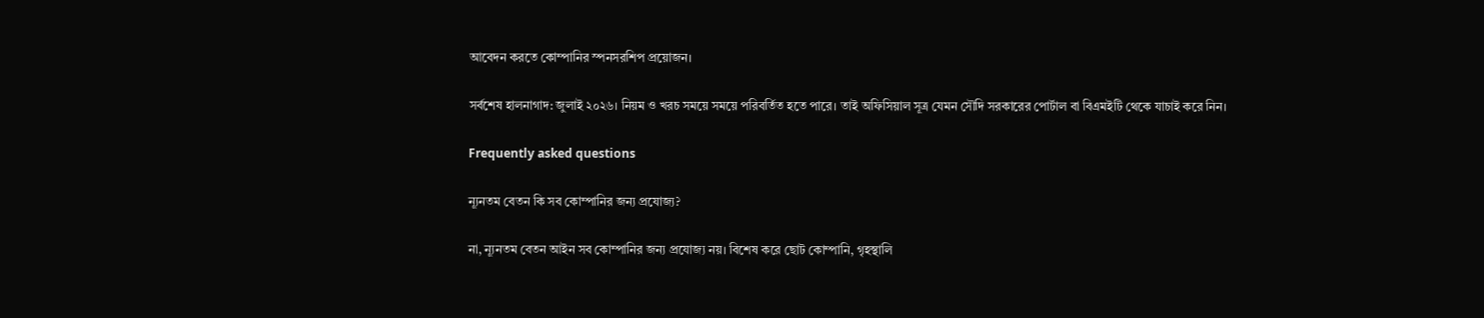আবেদন করতে কোম্পানির স্পনসরশিপ প্রয়োজন।

সর্বশেষ হালনাগাদ: জুলাই ২০২৬। নিয়ম ও খরচ সময়ে সময়ে পরিবর্তিত হতে পারে। তাই অফিসিয়াল সূত্র যেমন সৌদি সরকারের পোর্টাল বা বিএমইটি থেকে যাচাই করে নিন।

Frequently asked questions

ন্যূনতম বেতন কি সব কোম্পানির জন্য প্রযোজ্য?

না, ন্যূনতম বেতন আইন সব কোম্পানির জন্য প্রযোজ্য নয়। বিশেষ করে ছোট কোম্পানি, গৃহস্থালি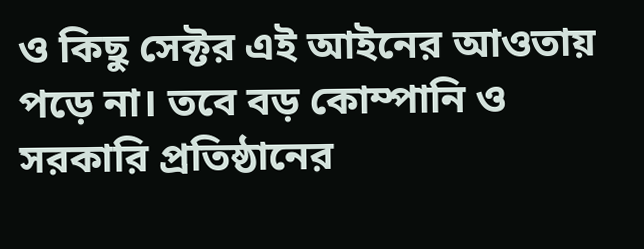ও কিছু সেক্টর এই আইনের আওতায় পড়ে না। তবে বড় কোম্পানি ও সরকারি প্রতিষ্ঠানের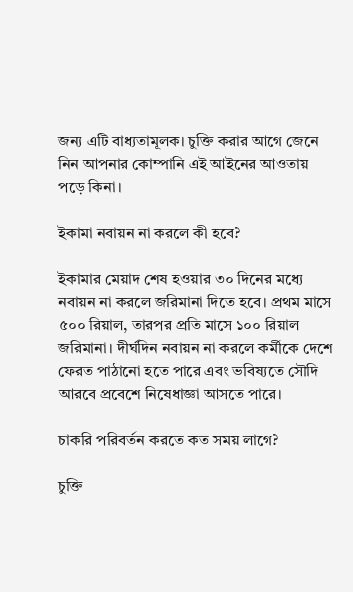জন্য এটি বাধ্যতামূলক। চুক্তি করার আগে জেনে নিন আপনার কোম্পানি এই আইনের আওতায় পড়ে কিনা।

ইকামা নবায়ন না করলে কী হবে?

ইকামার মেয়াদ শেষ হওয়ার ৩০ দিনের মধ্যে নবায়ন না করলে জরিমানা দিতে হবে। প্রথম মাসে ৫০০ রিয়াল, তারপর প্রতি মাসে ১০০ রিয়াল জরিমানা। দীর্ঘদিন নবায়ন না করলে কর্মীকে দেশে ফেরত পাঠানো হতে পারে এবং ভবিষ্যতে সৌদি আরবে প্রবেশে নিষেধাজ্ঞা আসতে পারে।

চাকরি পরিবর্তন করতে কত সময় লাগে?

চুক্তি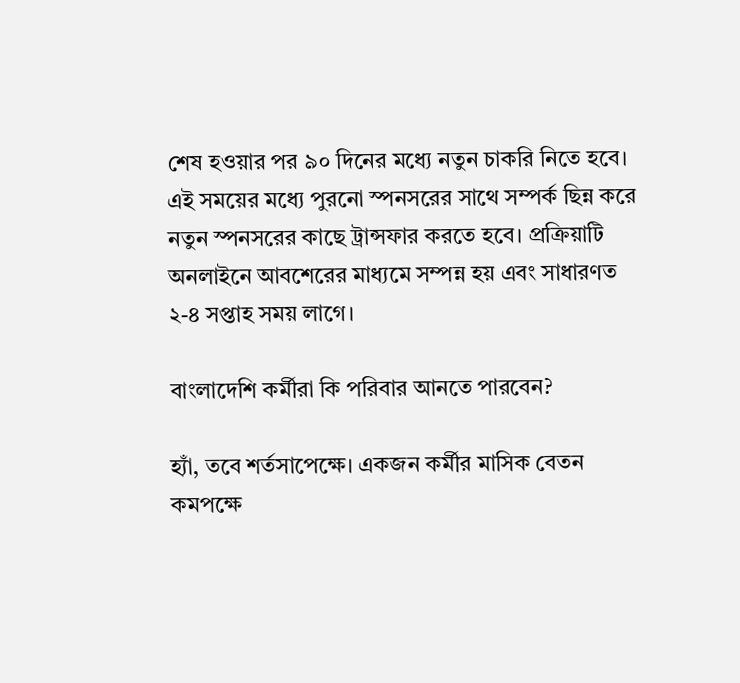শেষ হওয়ার পর ৯০ দিনের মধ্যে নতুন চাকরি নিতে হবে। এই সময়ের মধ্যে পুরনো স্পনসরের সাথে সম্পর্ক ছিন্ন করে নতুন স্পনসরের কাছে ট্রান্সফার করতে হবে। প্রক্রিয়াটি অনলাইনে আবশেরের মাধ্যমে সম্পন্ন হয় এবং সাধারণত ২-৪ সপ্তাহ সময় লাগে।

বাংলাদেশি কর্মীরা কি পরিবার আনতে পারবেন?

হ্যাঁ, তবে শর্তসাপেক্ষে। একজন কর্মীর মাসিক বেতন কমপক্ষে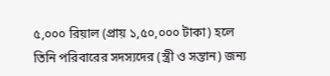৫,০০০ রিয়াল (প্রায় ১,৫০,০০০ টাকা) হলে তিনি পরিবারের সদস্যদের (স্ত্রী ও সন্তান) জন্য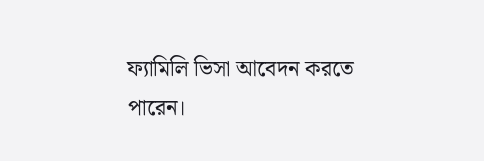ফ্যামিলি ভিসা আবেদন করতে পারেন।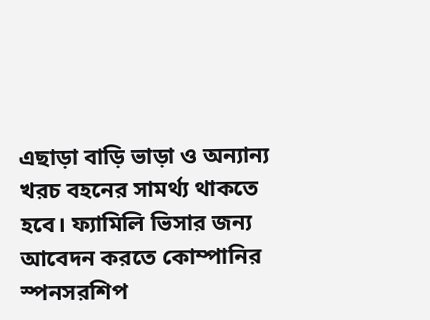এছাড়া বাড়ি ভাড়া ও অন্যান্য খরচ বহনের সামর্থ্য থাকতে হবে। ফ্যামিলি ভিসার জন্য আবেদন করতে কোম্পানির স্পনসরশিপ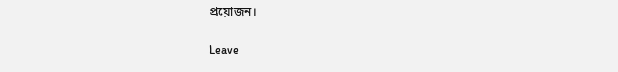প্রয়োজন।

Leave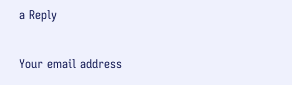a Reply

Your email address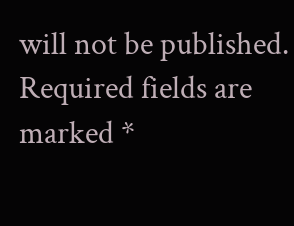will not be published. Required fields are marked *